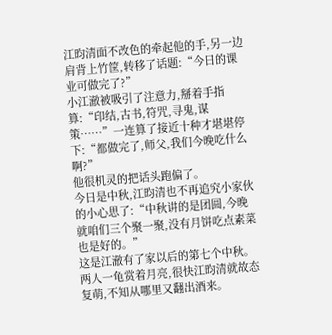江昀清面不改色的牵起他的手,另一边肩背上竹筐,转移了话题:“今日的课业可做完了?”
小江澈被吸引了注意力,掰着手指算:“印结,古书,符咒,寻鬼,谋策……”一连算了接近十种才堪堪停下:“都做完了,师父,我们今晚吃什么啊?”
他很机灵的把话头跑偏了。
今日是中秋,江昀清也不再追究小家伙的小心思了:“中秋讲的是团圆,今晚就咱们三个聚一聚,没有月饼吃点素菜也是好的。”
这是江澈有了家以后的第七个中秋。
两人一龟赏着月亮,很快江昀清就故态复萌,不知从哪里又翻出酒来。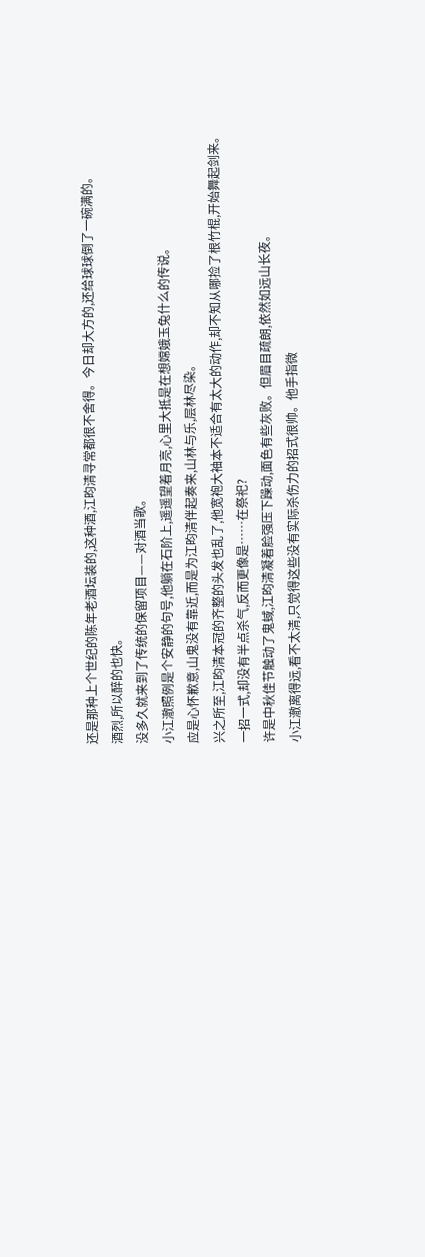还是那种上个世纪的陈年老酒坛装的,这种酒,江昀清寻常都很不舍得。今日却大方的,还给球球倒了一碗满的。
酒烈,所以醉的也快。
没多久就来到了传统的保留项目——对酒当歌。
小江澈照例是个安静的句号,他躺在石阶上,遥遥望着月亮,心里大抵是在想嫦娥玉兔什么的传说。
应是心怀歉意,山鬼没有靠近,而是为江昀清伴起奏来,山林与乐,层林尽染。
兴之所至,江昀清本冠的齐整的头发也乱了,他宽袍大袖本不适合有太大的动作,却不知从哪捡了根竹棍,开始舞起剑来。
一招一式,却没有半点杀气,反而更像是……在祭祀?
许是中秋佳节触动了鬼蜮,江昀清凝着脸强压下躁动,面色有些灰败。但眉目疏朗,依然如远山长夜。
小江澈离得远,看不太清,只觉得这些没有实际杀伤力的招式很帅。他手指微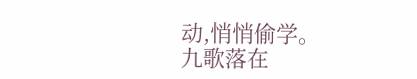动,悄悄偷学。
九歌落在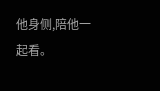他身侧,陪他一起看。